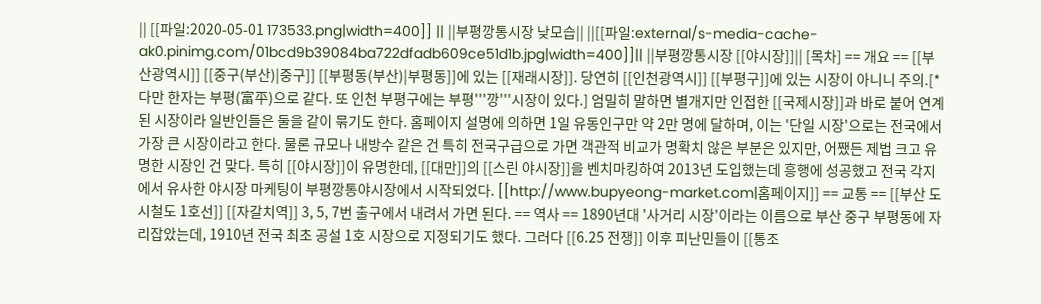|| [[파일:2020-05-01 173533.png|width=400]] || ||부평깡통시장 낮모습|| ||[[파일:external/s-media-cache-ak0.pinimg.com/01bcd9b39084ba722dfadb609ce51d1b.jpg|width=400]]|| ||부평깡통시장 [[야시장]]|| [목차] == 개요 == [[부산광역시]] [[중구(부산)|중구]] [[부평동(부산)|부평동]]에 있는 [[재래시장]]. 당연히 [[인천광역시]] [[부평구]]에 있는 시장이 아니니 주의.[* 다만 한자는 부평(富平)으로 같다. 또 인천 부평구에는 부평'''깡'''시장이 있다.] 엄밀히 말하면 별개지만 인접한 [[국제시장]]과 바로 붙어 연계된 시장이라 일반인들은 둘을 같이 묶기도 한다. 홈페이지 설명에 의하면 1일 유동인구만 약 2만 명에 달하며, 이는 '단일 시장'으로는 전국에서 가장 큰 시장이라고 한다. 물론 규모나 내방수 같은 건 특히 전국구급으로 가면 객관적 비교가 명확치 않은 부분은 있지만, 어쨌든 제법 크고 유명한 시장인 건 맞다. 특히 [[야시장]]이 유명한데, [[대만]]의 [[스린 야시장]]을 벤치마킹하여 2013년 도입했는데 흥행에 성공했고 전국 각지에서 유사한 야시장 마케팅이 부평깡통야시장에서 시작되었다. [[http://www.bupyeong-market.com|홈페이지]] == 교통 == [[부산 도시철도 1호선]] [[자갈치역]] 3, 5, 7번 출구에서 내려서 가면 된다. == 역사 == 1890년대 '사거리 시장'이라는 이름으로 부산 중구 부평동에 자리잡았는데, 1910년 전국 최초 공설 1호 시장으로 지정되기도 했다. 그러다 [[6.25 전쟁]] 이후 피난민들이 [[통조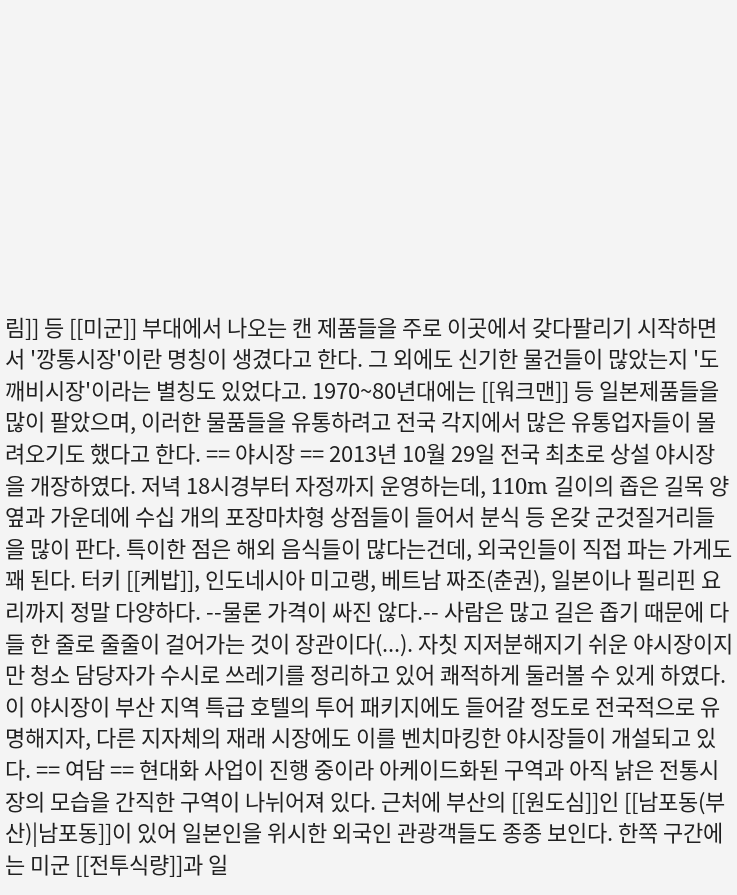림]] 등 [[미군]] 부대에서 나오는 캔 제품들을 주로 이곳에서 갖다팔리기 시작하면서 '깡통시장'이란 명칭이 생겼다고 한다. 그 외에도 신기한 물건들이 많았는지 '도깨비시장'이라는 별칭도 있었다고. 1970~80년대에는 [[워크맨]] 등 일본제품들을 많이 팔았으며, 이러한 물품들을 유통하려고 전국 각지에서 많은 유통업자들이 몰려오기도 했다고 한다. == 야시장 == 2013년 10월 29일 전국 최초로 상설 야시장을 개장하였다. 저녁 18시경부터 자정까지 운영하는데, 110m 길이의 좁은 길목 양옆과 가운데에 수십 개의 포장마차형 상점들이 들어서 분식 등 온갖 군것질거리들을 많이 판다. 특이한 점은 해외 음식들이 많다는건데, 외국인들이 직접 파는 가게도 꽤 된다. 터키 [[케밥]], 인도네시아 미고랭, 베트남 짜조(춘권), 일본이나 필리핀 요리까지 정말 다양하다. --물론 가격이 싸진 않다.-- 사람은 많고 길은 좁기 때문에 다들 한 줄로 줄줄이 걸어가는 것이 장관이다(...). 자칫 지저분해지기 쉬운 야시장이지만 청소 담당자가 수시로 쓰레기를 정리하고 있어 쾌적하게 둘러볼 수 있게 하였다. 이 야시장이 부산 지역 특급 호텔의 투어 패키지에도 들어갈 정도로 전국적으로 유명해지자, 다른 지자체의 재래 시장에도 이를 벤치마킹한 야시장들이 개설되고 있다. == 여담 == 현대화 사업이 진행 중이라 아케이드화된 구역과 아직 낡은 전통시장의 모습을 간직한 구역이 나뉘어져 있다. 근처에 부산의 [[원도심]]인 [[남포동(부산)|남포동]]이 있어 일본인을 위시한 외국인 관광객들도 종종 보인다. 한쪽 구간에는 미군 [[전투식량]]과 일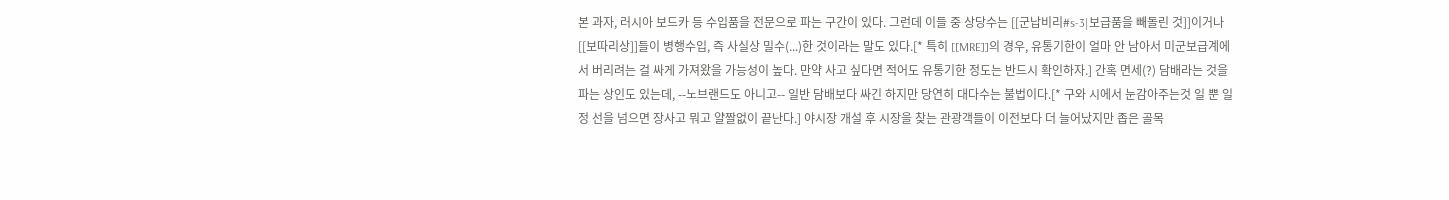본 과자, 러시아 보드카 등 수입품을 전문으로 파는 구간이 있다. 그런데 이들 중 상당수는 [[군납비리#s-3|보급품을 빼돌린 것]]이거나 [[보따리상]]들이 병행수입, 즉 사실상 밀수(...)한 것이라는 말도 있다.[* 특히 [[MRE]]의 경우, 유통기한이 얼마 안 남아서 미군보급계에서 버리려는 걸 싸게 가져왔을 가능성이 높다. 만약 사고 싶다면 적어도 유통기한 정도는 반드시 확인하자.] 간혹 면세(?) 담배라는 것을 파는 상인도 있는데, --노브랜드도 아니고-- 일반 담배보다 싸긴 하지만 당연히 대다수는 불법이다.[* 구와 시에서 눈감아주는것 일 뿐 일정 선을 넘으면 장사고 뭐고 얄짤없이 끝난다.] 야시장 개설 후 시장을 찾는 관광객들이 이전보다 더 늘어났지만 좁은 골목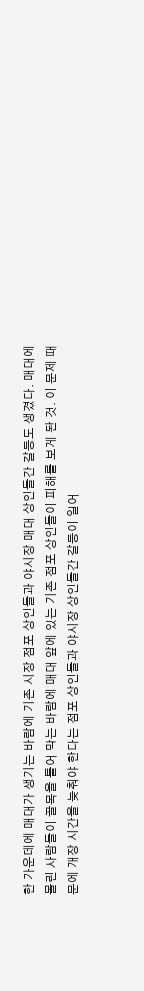한 가운데에 매대가 생기는 바람에 기존 시장 점포 상인들과 야시장 매대 상인들간 갈등도 생겼다. 매대에 몰린 사람들이 골목을 틀어 막는 바람에 매대 앞에 있는 기존 점포 상인들이 피해를 보게 돤 것. 이 문제 때문에 개장 시간을 늦춰야 한다는 점포 상인들과 야시장 상인들간 갈등이 일어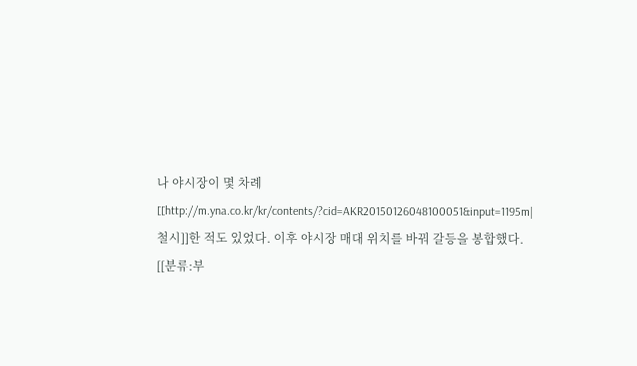나 야시장이 몇 차례 [[http://m.yna.co.kr/kr/contents/?cid=AKR20150126048100051&input=1195m|철시]]한 적도 있었다. 이후 야시장 매대 위치를 바꿔 갈등을 봉합했다. [[분류:부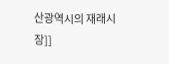산광역시의 재래시장]]